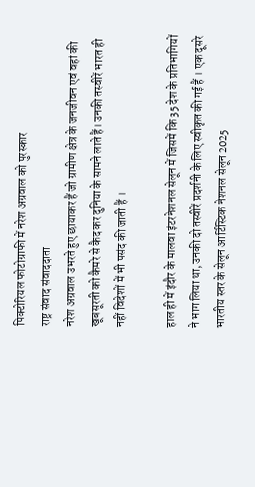पिक्टोरियल फोटोग्राफी में नरेश अग्रवाल को पुरस्कार
राष्ट्र संवाद संवाददाता
नरेश अग्रवाल उभरते हुए छायाकर हैं जो ग्रामीण क्षेत्र के जनजीवन एवं वहां की खूबसूरती को कैमरे से कैद कर दुनिया के सामने लाते हैं। उनकी तस्वीरें भारत ही नहीं विदेशों में भी पसंद की जाती हैं ।

हाल ही में इंदौर के मालवा इंटरनेशनल सेलून में जिसमें कि 35 देश के प्रतिभागियों ने भाग लिया था, उनकी दो तस्वीरें प्रदर्शनी के लिए स्वीकृत की गई हैं । एक दूसरे भारतीय स्तर के सेलून आर्टिस्टिक नेशनल सेलून 2025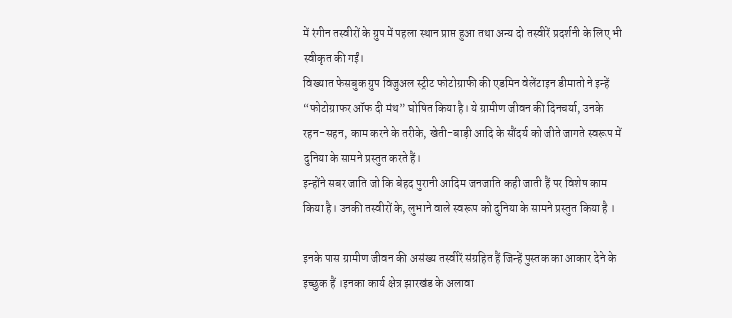में रंगीन तस्वीरों के ग्रुप में पहला स्थान प्राप्त हुआ तथा अन्य दो तस्वीरें प्रदर्शनी के लिए भी स्वीकृत की गईं।
विख्यात फेसबुक ग्रुप विजुअल स्ट्रीट फोटोग्राफी की एडमिन वेलेंटाइन डीमातो ने इन्हें “फोटोग्राफर ऑफ दी मंथ” घोषित किया है। ये ग्रामीण जीवन की दिनचर्या, उनके रहन-सहन, काम करने के तरीके, खेती-बाड़ी आदि के सौंदर्य को जीते जागते स्वरूप में दुनिया के सामने प्रस्तुत करते हैं।
इन्होंने सबर जाति जो कि बेहद पुरानी आदिम जनजाति कही जाती हैं पर विशेष काम किया है। उनकी तस्वीरों के, लुभाने वाले स्वरूप को दुनिया के सामने प्रस्तुत किया है ।

इनके पास ग्रामीण जीवन की असंख्य तस्वीरें संग्रहित हैं जिन्हें पुस्तक का आकार देने के इच्छुक हैं ।इनका कार्य क्षेत्र झारखंड के अलावा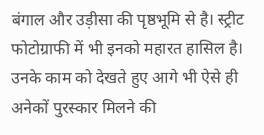बंगाल और उड़ीसा की पृष्ठभूमि से है। स्ट्रीट फोटोग्राफी में भी इनको महारत हासिल है। उनके काम को देखते हुए आगे भी ऐसे ही अनेकों पुरस्कार मिलने की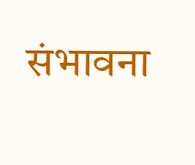संभावना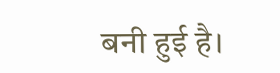बनी हुई है।